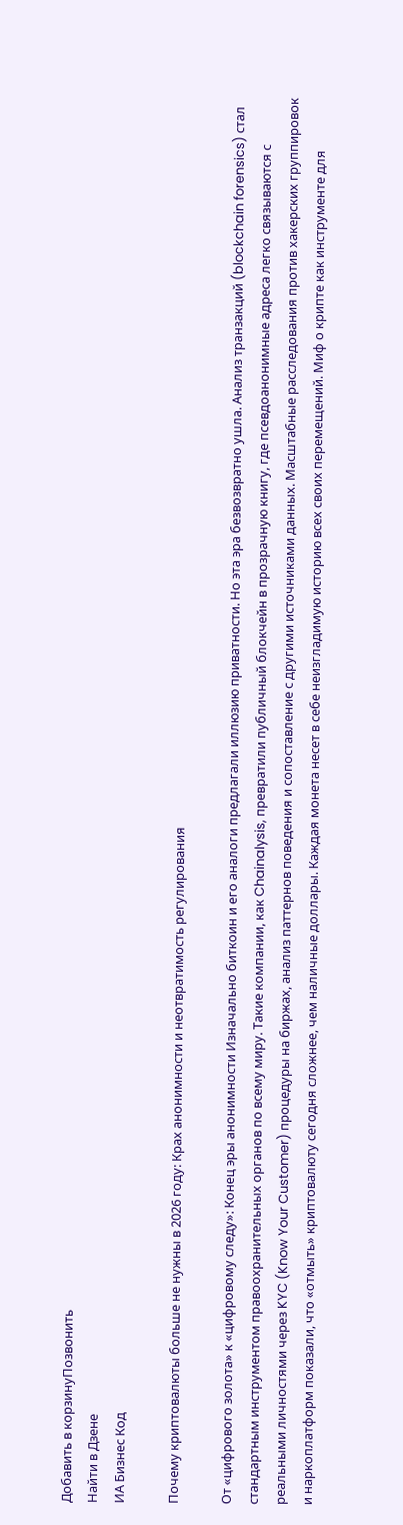Добавить в корзинуПозвонить
Найти в Дзене
ИА Бизнес Код

Почему криптовалюты больше не нужны в 2026 году: Крах анонимности и неотвратимость регулирования

От «цифрового золота» к «цифровому следу»: Конец эры анонимности Изначально биткоин и его аналоги предлагали иллюзию приватности. Но эта эра безвозвратно ушла. Анализ транзакций (blockchain forensics) стал стандартным инструментом правоохранительных органов по всему миру. Такие компании, как Chainalysis, превратили публичный блокчейн в прозрачную книгу, где псевдоанонимные адреса легко связываются с реальными личностями через KYC (Know Your Customer) процедуры на биржах, анализ паттернов поведения и сопоставление с другими источниками данных. Масштабные расследования против хакерских группировок и наркоплатформ показали, что «отмыть» криптовалюту сегодня сложнее, чем наличные доллары. Каждая монета несет в себе неизгладимую историю всех своих перемещений. Миф о крипте как инструменте для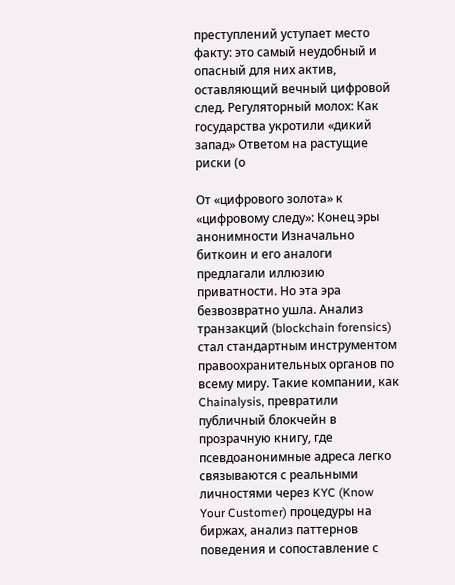преступлений уступает место факту: это самый неудобный и опасный для них актив, оставляющий вечный цифровой след. Регуляторный молох: Как государства укротили «дикий запад» Ответом на растущие риски (о

От «цифрового золота» к «цифровому следу»: Конец эры анонимности Изначально биткоин и его аналоги предлагали иллюзию приватности. Но эта эра безвозвратно ушла. Анализ транзакций (blockchain forensics) стал стандартным инструментом правоохранительных органов по всему миру. Такие компании, как Chainalysis, превратили публичный блокчейн в прозрачную книгу, где псевдоанонимные адреса легко связываются с реальными личностями через KYC (Know Your Customer) процедуры на биржах, анализ паттернов поведения и сопоставление с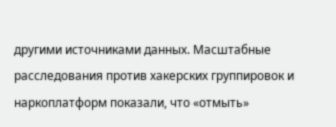другими источниками данных. Масштабные расследования против хакерских группировок и наркоплатформ показали, что «отмыть»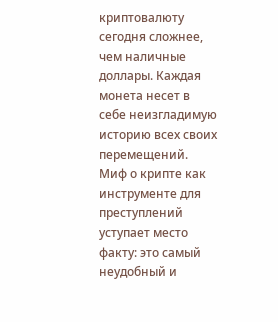криптовалюту сегодня сложнее, чем наличные доллары. Каждая монета несет в себе неизгладимую историю всех своих перемещений. Миф о крипте как инструменте для преступлений уступает место факту: это самый неудобный и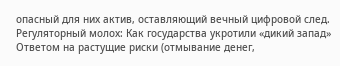опасный для них актив, оставляющий вечный цифровой след. Регуляторный молох: Как государства укротили «дикий запад» Ответом на растущие риски (отмывание денег,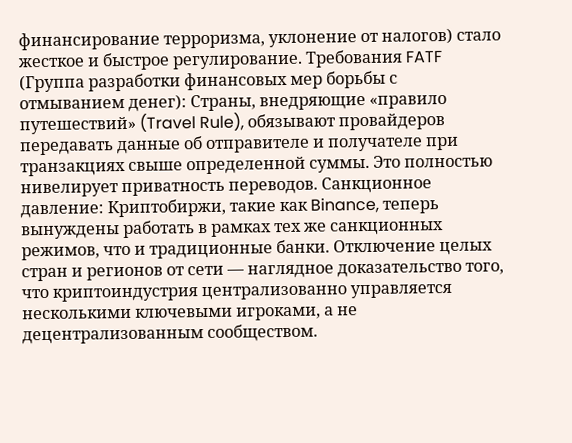финансирование терроризма, уклонение от налогов) стало жесткое и быстрое регулирование. Требования FATF (Группа разработки финансовых мер борьбы с отмыванием денег): Страны, внедряющие «правило путешествий» (Travel Rule), обязывают провайдеров передавать данные об отправителе и получателе при транзакциях свыше определенной суммы. Это полностью нивелирует приватность переводов. Санкционное давление: Криптобиржи, такие как Binance, теперь вынуждены работать в рамках тех же санкционных режимов, что и традиционные банки. Отключение целых стран и регионов от сети — наглядное доказательство того, что криптоиндустрия централизованно управляется несколькими ключевыми игроками, а не децентрализованным сообществом.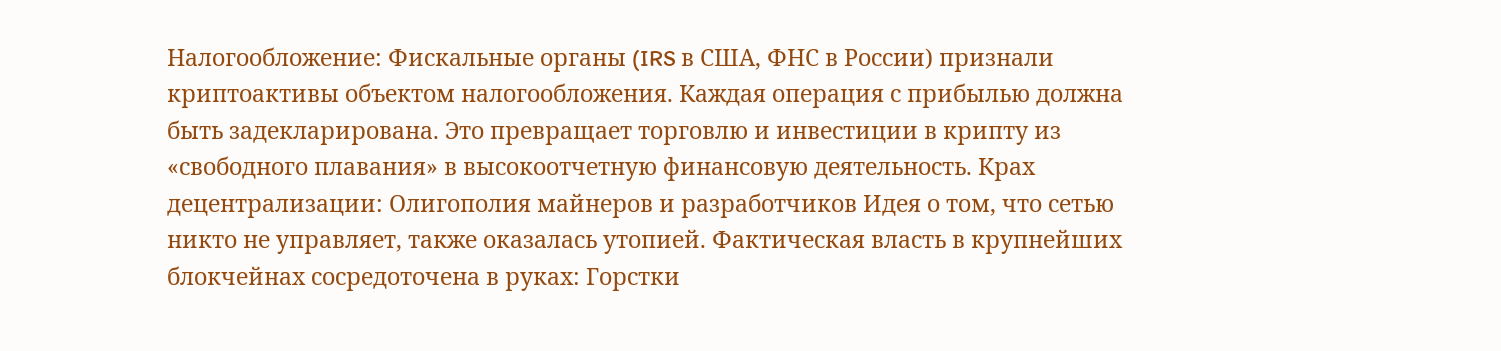Налогообложение: Фискальные органы (IRS в США, ФНС в России) признали криптоактивы объектом налогообложения. Каждая операция с прибылью должна быть задекларирована. Это превращает торговлю и инвестиции в крипту из «свободного плавания» в высокоотчетную финансовую деятельность. Крах децентрализации: Олигополия майнеров и разработчиков Идея о том, что сетью никто не управляет, также оказалась утопией. Фактическая власть в крупнейших блокчейнах сосредоточена в руках: Горстки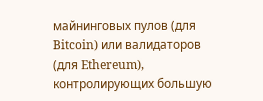майнинговых пулов (для Bitcoin) или валидаторов (для Ethereum), контролирующих большую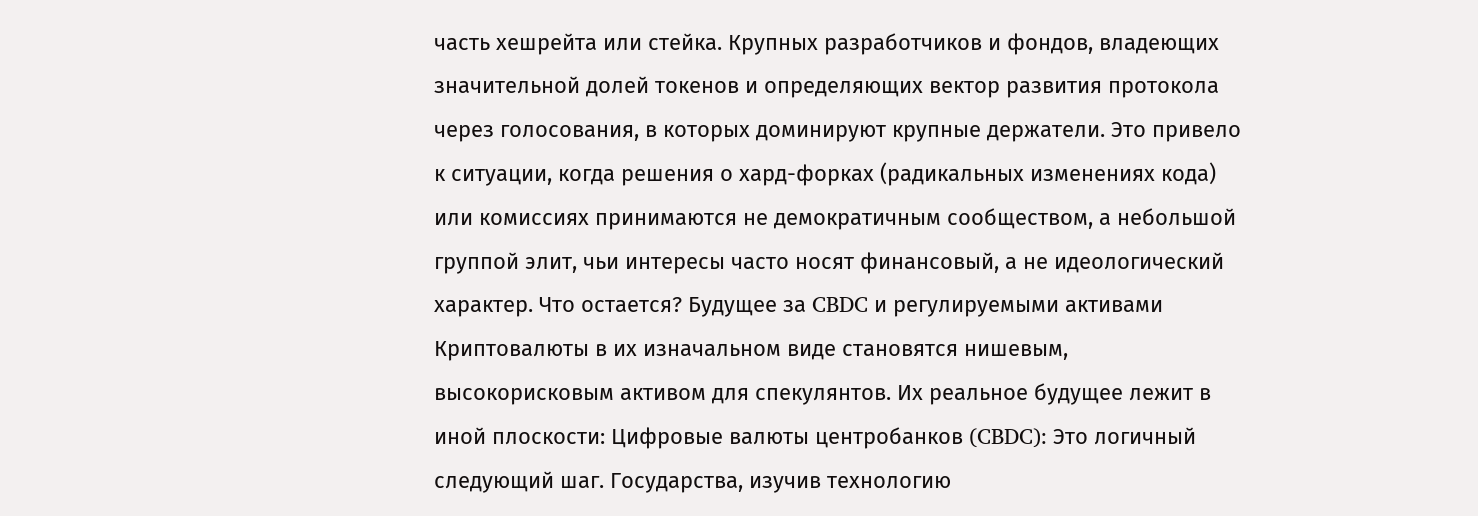часть хешрейта или стейка. Крупных разработчиков и фондов, владеющих значительной долей токенов и определяющих вектор развития протокола через голосования, в которых доминируют крупные держатели. Это привело к ситуации, когда решения о хард-форках (радикальных изменениях кода) или комиссиях принимаются не демократичным сообществом, а небольшой группой элит, чьи интересы часто носят финансовый, а не идеологический характер. Что остается? Будущее за CBDC и регулируемыми активами Криптовалюты в их изначальном виде становятся нишевым, высокорисковым активом для спекулянтов. Их реальное будущее лежит в иной плоскости: Цифровые валюты центробанков (CBDC): Это логичный следующий шаг. Государства, изучив технологию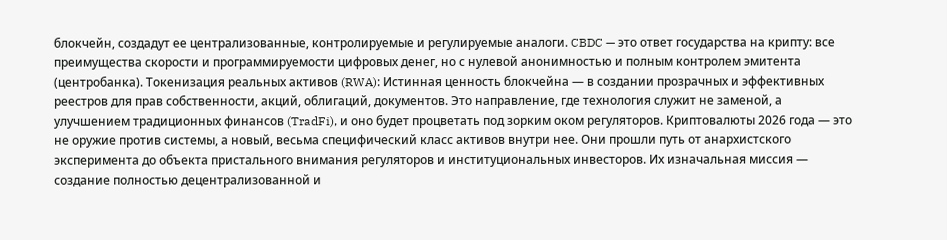блокчейн, создадут ее централизованные, контролируемые и регулируемые аналоги. CBDC — это ответ государства на крипту: все преимущества скорости и программируемости цифровых денег, но с нулевой анонимностью и полным контролем эмитента (центробанка). Токенизация реальных активов (RWA): Истинная ценность блокчейна — в создании прозрачных и эффективных реестров для прав собственности, акций, облигаций, документов. Это направление, где технология служит не заменой, а улучшением традиционных финансов (TradFi), и оно будет процветать под зорким оком регуляторов. Криптовалюты 2026 года — это не оружие против системы, а новый, весьма специфический класс активов внутри нее. Они прошли путь от анархистского эксперимента до объекта пристального внимания регуляторов и институциональных инвесторов. Их изначальная миссия — создание полностью децентрализованной и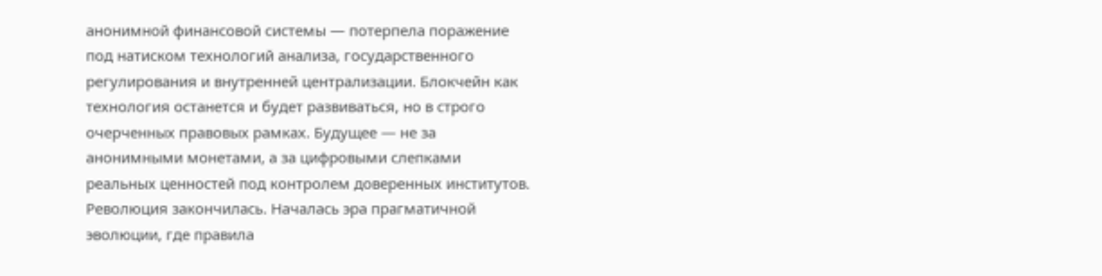анонимной финансовой системы — потерпела поражение под натиском технологий анализа, государственного регулирования и внутренней централизации. Блокчейн как технология останется и будет развиваться, но в строго очерченных правовых рамках. Будущее — не за анонимными монетами, а за цифровыми слепками реальных ценностей под контролем доверенных институтов. Революция закончилась. Началась эра прагматичной эволюции, где правила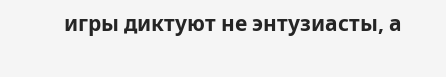игры диктуют не энтузиасты, а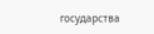государства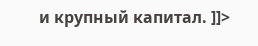и крупный капитал. ]]>